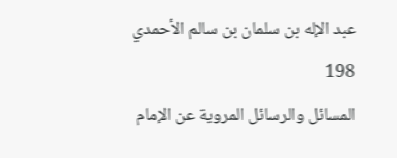عبد الإله بن سلمان بن سالم الأحمدي
198
المسائل والرسائل المروية عن الإمام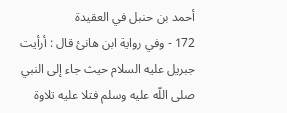أحمد بن حنبل في العقيدة
172 - وفي رواية ابن هانئ قال : أرأيت جبريل عليه السلام حيث جاء إلى النبي صلى اللّه عليه وسلم فتلا عليه تلاوة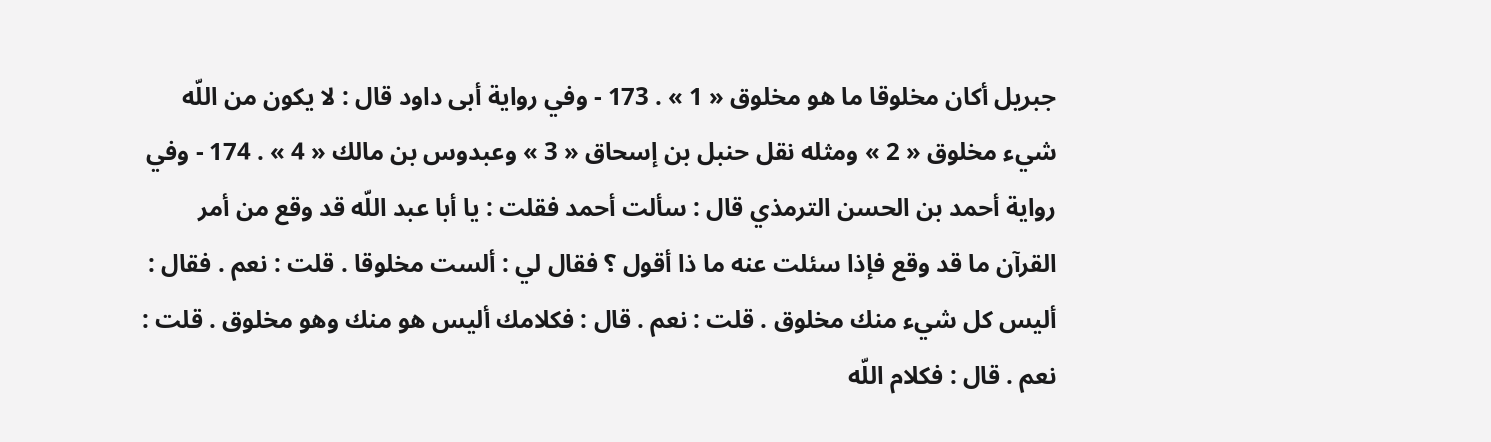جبريل أكان مخلوقا ما هو مخلوق « 1 » . 173 - وفي رواية أبى داود قال : لا يكون من اللّه شيء مخلوق « 2 » ومثله نقل حنبل بن إسحاق « 3 » وعبدوس بن مالك « 4 » . 174 - وفي رواية أحمد بن الحسن الترمذي قال : سألت أحمد فقلت : يا أبا عبد اللّه قد وقع من أمر القرآن ما قد وقع فإذا سئلت عنه ما ذا أقول ؟ فقال لي : ألست مخلوقا . قلت : نعم . فقال : أليس كل شيء منك مخلوق . قلت : نعم . قال : فكلامك أليس هو منك وهو مخلوق . قلت : نعم . قال : فكلام اللّه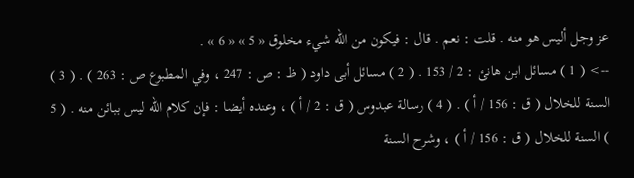عز وجل أليس هو منه . قلت : نعم . قال : فيكون من اللّه شيء مخلوق « 5 » « 6 » .
--> ( 1 ) مسائل ابن هانئ : 2 / 153 . ( 2 ) مسائل أبى داود ( ظ : ص : 247 ، وفي المطبوع ص : 263 ) . ( 3 ) السنة للخلال ( ق : 156 / أ ) . ( 4 ) رسالة عبدوس ( ق : 2 / أ ) ، وعنده أيضا : فإن كلام اللّه ليس ببائن منه . ( 5 ) السنة للخلال ( ق : 156 / أ ) ، وشرح السنة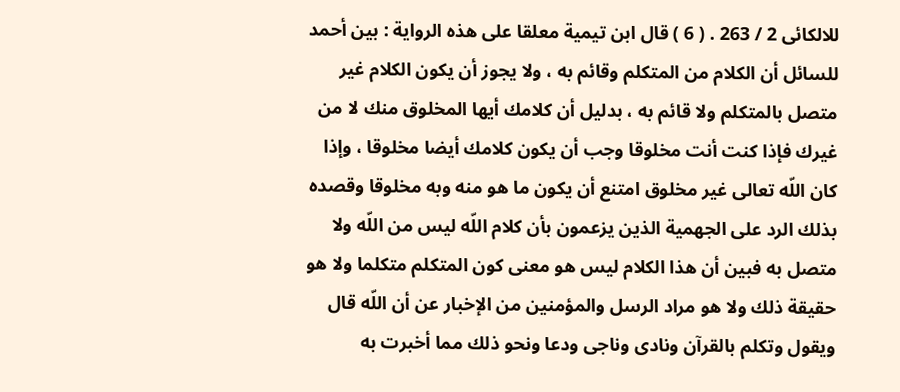للالكائى 2 / 263 . ( 6 ) قال ابن تيمية معلقا على هذه الرواية : بين أحمد للسائل أن الكلام من المتكلم وقائم به ، ولا يجوز أن يكون الكلام غير متصل بالمتكلم ولا قائم به ، بدليل أن كلامك أيها المخلوق منك لا من غيرك فإذا كنت أنت مخلوقا وجب أن يكون كلامك أيضا مخلوقا ، وإذا كان اللّه تعالى غير مخلوق امتنع أن يكون ما هو منه وبه مخلوقا وقصده بذلك الرد على الجهمية الذين يزعمون بأن كلام اللّه ليس من اللّه ولا متصل به فبين أن هذا الكلام ليس هو معنى كون المتكلم متكلما ولا هو حقيقة ذلك ولا هو مراد الرسل والمؤمنين من الإخبار عن أن اللّه قال ويقول وتكلم بالقرآن ونادى وناجى ودعا ونحو ذلك مما أخبرت به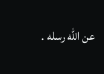عن اللّه رسله .